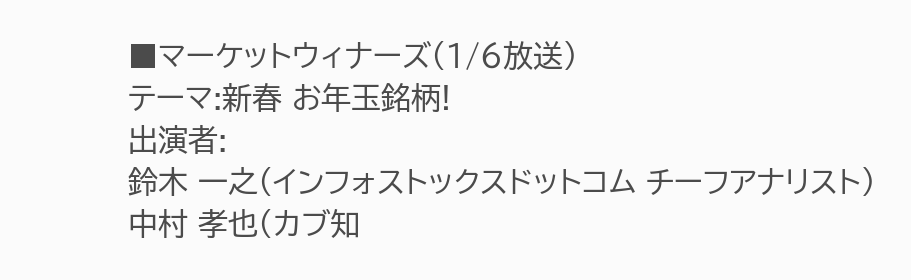■マーケットウィナーズ(1/6放送)
テーマ:新春 お年玉銘柄!
出演者:
鈴木 一之(インフォストックスドットコム チーフアナリスト)
中村 孝也(カブ知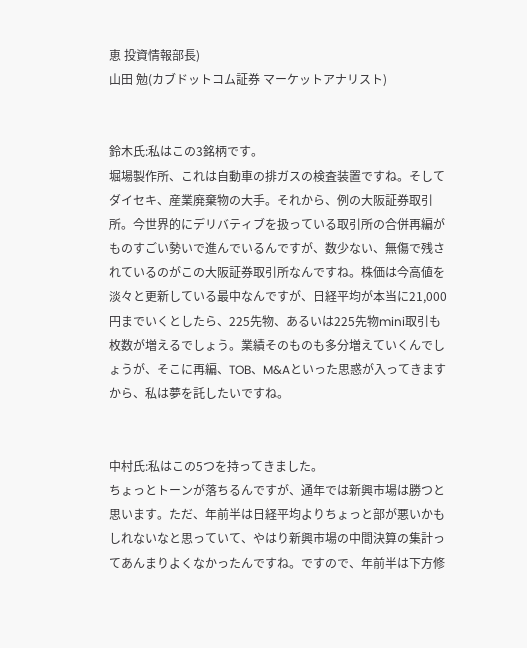恵 投資情報部長)
山田 勉(カブドットコム証券 マーケットアナリスト)


鈴木氏:私はこの3銘柄です。
堀場製作所、これは自動車の排ガスの検査装置ですね。そしてダイセキ、産業廃棄物の大手。それから、例の大阪証券取引所。今世界的にデリバティブを扱っている取引所の合併再編がものすごい勢いで進んでいるんですが、数少ない、無傷で残されているのがこの大阪証券取引所なんですね。株価は今高値を淡々と更新している最中なんですが、日経平均が本当に21,000円までいくとしたら、225先物、あるいは225先物mini取引も枚数が増えるでしょう。業績そのものも多分増えていくんでしょうが、そこに再編、TOB、M&Aといった思惑が入ってきますから、私は夢を託したいですね。


中村氏:私はこの5つを持ってきました。
ちょっとトーンが落ちるんですが、通年では新興市場は勝つと思います。ただ、年前半は日経平均よりちょっと部が悪いかもしれないなと思っていて、やはり新興市場の中間決算の集計ってあんまりよくなかったんですね。ですので、年前半は下方修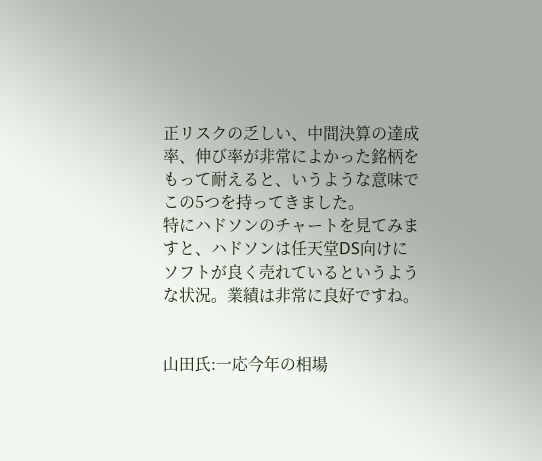正リスクの乏しい、中間決算の達成率、伸び率が非常によかった銘柄をもって耐えると、いうような意味でこの5つを持ってきました。
特にハドソンのチャートを見てみますと、ハドソンは任天堂DS向けにソフトが良く売れているというような状況。業績は非常に良好ですね。


山田氏:一応今年の相場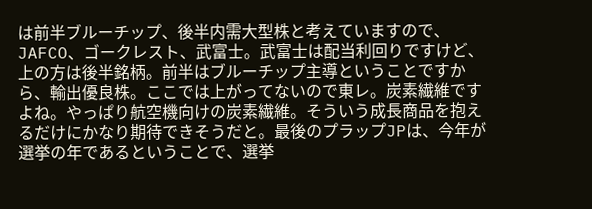は前半ブルーチップ、後半内需大型株と考えていますので、JAFCO、ゴークレスト、武富士。武富士は配当利回りですけど、上の方は後半銘柄。前半はブルーチップ主導ということですから、輸出優良株。ここでは上がってないので東レ。炭素繊維ですよね。やっぱり航空機向けの炭素繊維。そういう成長商品を抱えるだけにかなり期待できそうだと。最後のプラップJPは、今年が選挙の年であるということで、選挙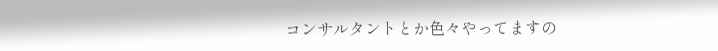コンサルタントとか色々やってますの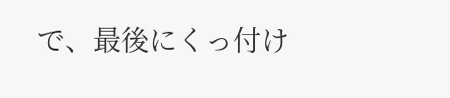で、最後にくっ付け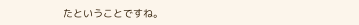たということですね。